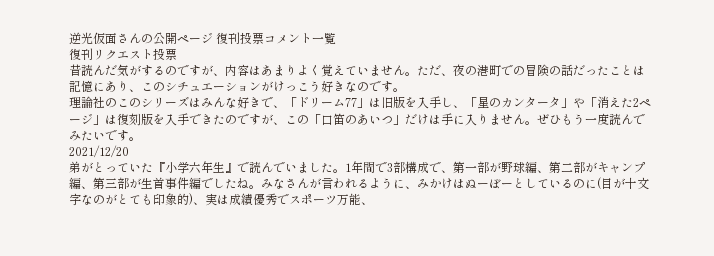逆光仮面さんの公開ページ 復刊投票コメント一覧
復刊リクエスト投票
昔読んだ気がするのですが、内容はあまりよく覚えていません。ただ、夜の港町での冒険の話だったことは記憶にあり、このシチュエーションがけっこう好きなのです。
理論社のこのシリーズはみんな好きで、「ドリーム77」は旧版を入手し、「星のカンタータ」や「消えた2ページ」は復刻版を入手できたのですが、この「口笛のあいつ」だけは手に入りません。ぜひもう一度読んでみたいです。
2021/12/20
弟がとっていた『小学六年生』で読んでいました。1年間で3部構成で、第一部が野球編、第二部がキャンプ編、第三部が生首事件編でしたね。みなさんが言われるように、みかけはぬーぼーとしているのに(目が十文字なのがとても印象的)、実は成績優秀でスポーツ万能、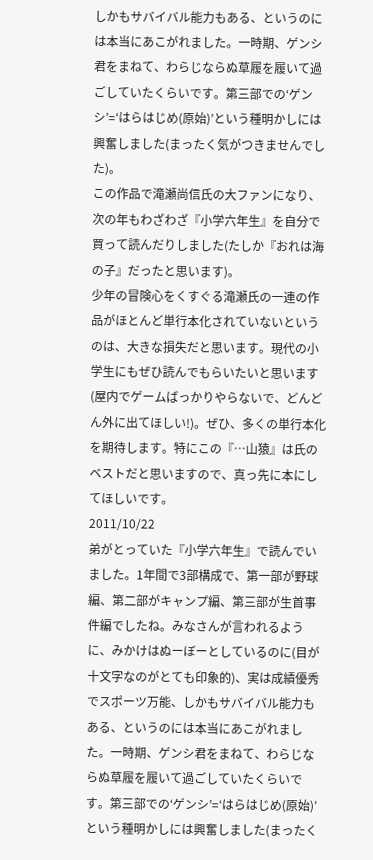しかもサバイバル能力もある、というのには本当にあこがれました。一時期、ゲンシ君をまねて、わらじならぬ草履を履いて過ごしていたくらいです。第三部での‘ゲンシ’=‘はらはじめ(原始)’という種明かしには興奮しました(まったく気がつきませんでした)。
この作品で滝瀬尚信氏の大ファンになり、次の年もわざわざ『小学六年生』を自分で買って読んだりしました(たしか『おれは海の子』だったと思います)。
少年の冒険心をくすぐる滝瀬氏の一連の作品がほとんど単行本化されていないというのは、大きな損失だと思います。現代の小学生にもぜひ読んでもらいたいと思います(屋内でゲームばっかりやらないで、どんどん外に出てほしい!)。ぜひ、多くの単行本化を期待します。特にこの『…山猿』は氏のベストだと思いますので、真っ先に本にしてほしいです。
2011/10/22
弟がとっていた『小学六年生』で読んでいました。1年間で3部構成で、第一部が野球編、第二部がキャンプ編、第三部が生首事件編でしたね。みなさんが言われるように、みかけはぬーぼーとしているのに(目が十文字なのがとても印象的)、実は成績優秀でスポーツ万能、しかもサバイバル能力もある、というのには本当にあこがれました。一時期、ゲンシ君をまねて、わらじならぬ草履を履いて過ごしていたくらいです。第三部での‘ゲンシ’=‘はらはじめ(原始)’という種明かしには興奮しました(まったく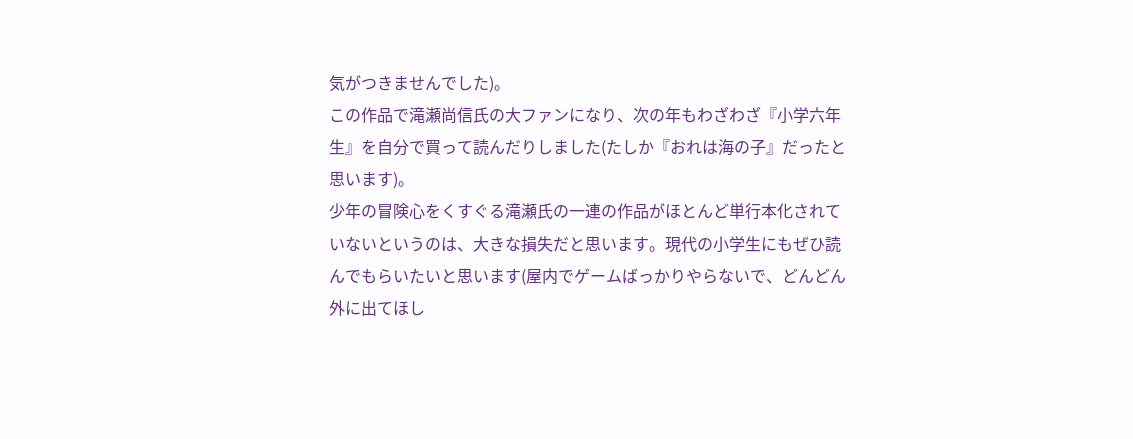気がつきませんでした)。
この作品で滝瀬尚信氏の大ファンになり、次の年もわざわざ『小学六年生』を自分で買って読んだりしました(たしか『おれは海の子』だったと思います)。
少年の冒険心をくすぐる滝瀬氏の一連の作品がほとんど単行本化されていないというのは、大きな損失だと思います。現代の小学生にもぜひ読んでもらいたいと思います(屋内でゲームばっかりやらないで、どんどん外に出てほし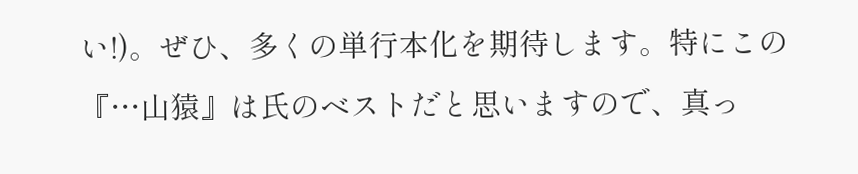い!)。ぜひ、多くの単行本化を期待します。特にこの『…山猿』は氏のベストだと思いますので、真っ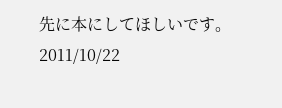先に本にしてほしいです。
2011/10/22